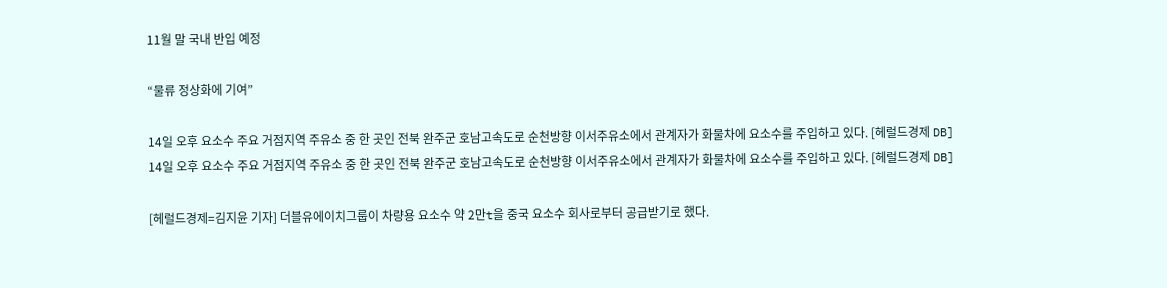11월 말 국내 반입 예정

“물류 정상화에 기여”

14일 오후 요소수 주요 거점지역 주유소 중 한 곳인 전북 완주군 호남고속도로 순천방향 이서주유소에서 관계자가 화물차에 요소수를 주입하고 있다. [헤럴드경제 DB]
14일 오후 요소수 주요 거점지역 주유소 중 한 곳인 전북 완주군 호남고속도로 순천방향 이서주유소에서 관계자가 화물차에 요소수를 주입하고 있다. [헤럴드경제 DB]

[헤럴드경제=김지윤 기자] 더블유에이치그룹이 차량용 요소수 약 2만t을 중국 요소수 회사로부터 공급받기로 했다.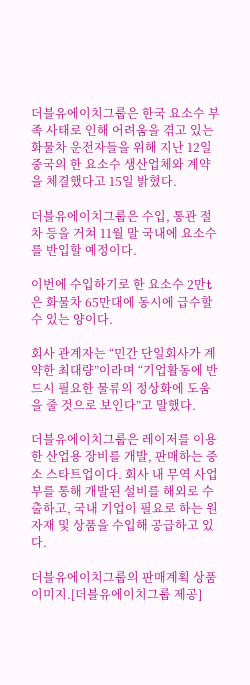더블유에이치그룹은 한국 요소수 부족 사태로 인해 어려움을 겪고 있는 화물차 운전자들을 위해 지난 12일 중국의 한 요소수 생산업체와 계약을 체결했다고 15일 밝혔다.

더블유에이치그룹은 수입, 통관 절차 등을 거쳐 11월 말 국내에 요소수를 반입할 예정이다.

이번에 수입하기로 한 요소수 2만t은 화물차 65만대에 동시에 급수할 수 있는 양이다.

회사 관계자는 “민간 단일회사가 계약한 최대량”이라며 “기업활동에 반드시 필요한 물류의 정상화에 도움을 줄 것으로 보인다”고 말했다.

더블유에이치그룹은 레이저를 이용한 산업용 장비를 개발, 판매하는 중소 스타트업이다. 회사 내 무역 사업부를 통해 개발된 설비를 해외로 수출하고, 국내 기업이 필요로 하는 원자재 및 상품을 수입해 공급하고 있다.

더블유에이치그룹의 판매계획 상품 이미지.[더블유에이치그룹 제공]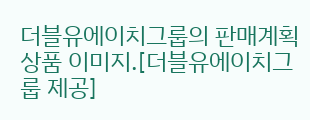더블유에이치그룹의 판매계획 상품 이미지.[더블유에이치그룹 제공]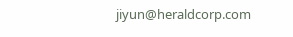jiyun@heraldcorp.com